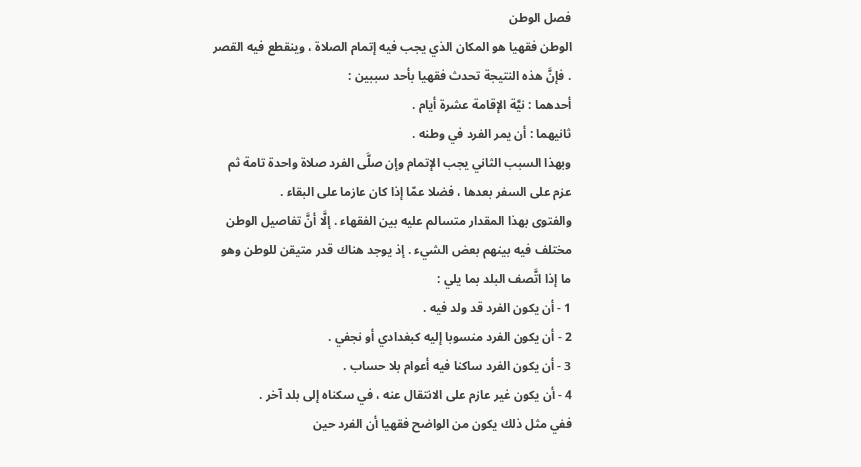فصل الوطن
الوطن فقهيا هو المكان الذي يجب فيه إتمام الصلاة ، وينقطع فيه القصر . فإنَّ هذه النتيجة تحدث فقهيا بأحد سببين :
أحدهما : نيَّة الإقامة عشرة أيام .
ثانيهما : أن يمر الفرد في وطنه .
وبهذا السبب الثاني يجب الإتمام وإن صلَّى الفرد صلاة واحدة تامة ثم عزم على السفر بعدها ، فضلا عمّا إذا كان عازما على البقاء .
والفتوى بهذا المقدار متسالم عليه بين الفقهاء . إلَّا أنَّ تفاصيل الوطن مختلف فيه بينهم بعض الشيء . إذ يوجد هناك قدر متيقن للوطن وهو ما إذا اتَّصف البلد بما يلي :
1 - أن يكون الفرد قد ولد فيه .
2 - أن يكون الفرد منسوبا إليه كبغدادي أو نجفي .
3 - أن يكون الفرد ساكنا فيه أعوام بلا حساب .
4 - أن يكون غير عازم على الانتقال عنه ، في سكناه إلى بلد آخر .
ففي مثل ذلك يكون من الواضح فقهيا أن الفرد حين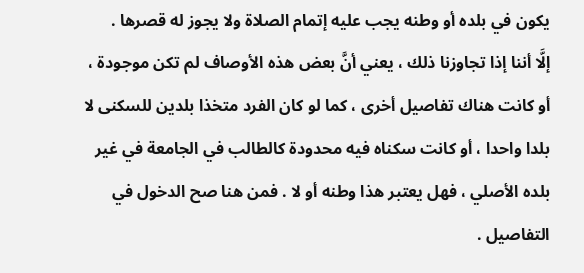يكون في بلده أو وطنه يجب عليه إتمام الصلاة ولا يجوز له قصرها .
إلَّا أننا إذا تجاوزنا ذلك ، يعني أنَّ بعض هذه الأوصاف لم تكن موجودة ، أو كانت هناك تفاصيل أخرى ، كما لو كان الفرد متخذا بلدين للسكنى لا بلدا واحدا ، أو كانت سكناه فيه محدودة كالطالب في الجامعة في غير بلده الأصلي ، فهل يعتبر هذا وطنه أو لا . فمن هنا صح الدخول في التفاصيل .